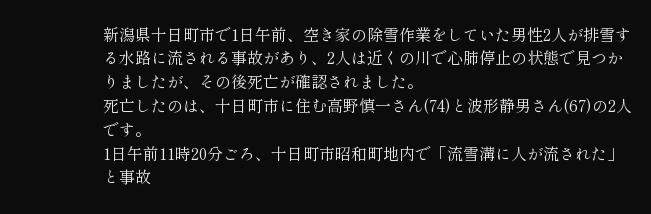新潟県十日町市で1日午前、空き家の除雪作業をしていた男性2人が排雪する水路に流される事故があり、2人は近くの川で心肺停止の状態で見つかりましたが、その後死亡が確認されました。
死亡したのは、十日町市に住む高野慎一さん(74)と波形静男さん(67)の2人です。
1日午前11時20分ごろ、十日町市昭和町地内で「流雪溝に人が流された」と事故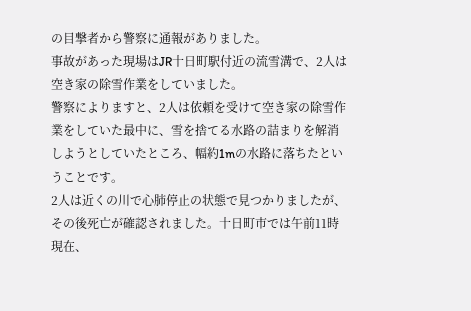の目撃者から警察に通報がありました。
事故があった現場はJR十日町駅付近の流雪溝で、2人は空き家の除雪作業をしていました。
警察によりますと、2人は依頼を受けて空き家の除雪作業をしていた最中に、雪を捨てる水路の詰まりを解消しようとしていたところ、幅約1mの水路に落ちたということです。
2人は近くの川で心肺停止の状態で見つかりましたが、その後死亡が確認されました。十日町市では午前11時現在、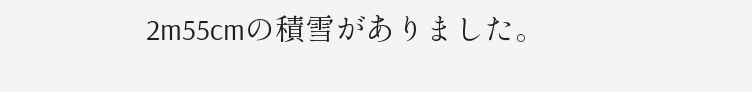2m55cmの積雪がありました。